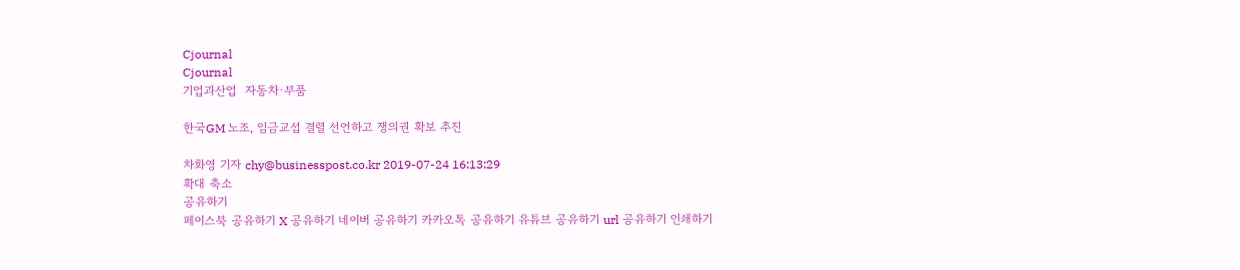Cjournal
Cjournal
기업과산업  자동차·부품

한국GM 노조, 임금교섭 결렬 선언하고 쟁의권 확보 추진

차화영 기자 chy@businesspost.co.kr 2019-07-24 16:13:29
확대 축소
공유하기
페이스북 공유하기 X 공유하기 네이버 공유하기 카카오톡 공유하기 유튜브 공유하기 url 공유하기 인쇄하기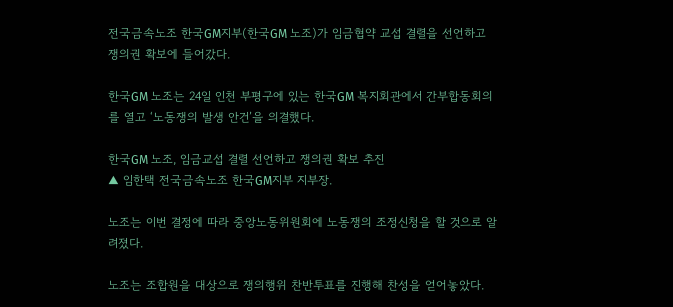전국금속노조 한국GM지부(한국GM 노조)가 임금협약 교섭 결렬을 선언하고 쟁의권 확보에 들어갔다.

한국GM 노조는 24일 인천 부평구에 있는 한국GM 복지회관에서 간부합동회의를 열고 ‘노동쟁의 발생 안건’을 의결했다.

한국GM 노조, 임금교섭 결렬 선언하고 쟁의권 확보 추진
▲ 임한택 전국금속노조 한국GM지부 지부장.

노조는 이번 결정에 따라 중앙노동위원회에 노동쟁의 조정신청을 할 것으로 알려졌다.

노조는 조합원을 대상으로 쟁의행위 찬반투표를 진행해 찬성을 얻어놓았다.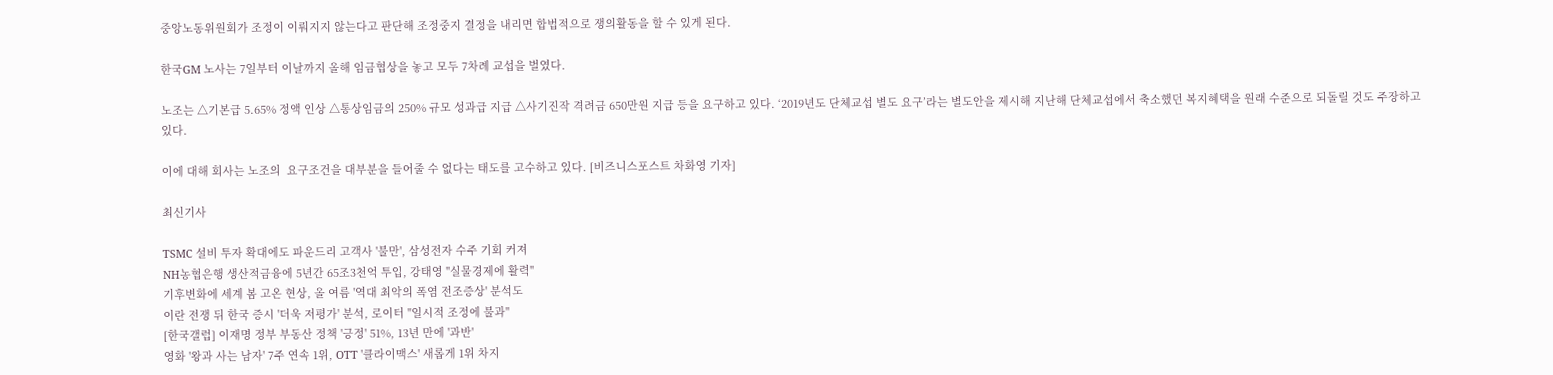중앙노동위원회가 조정이 이뤄지지 않는다고 판단해 조정중지 결정을 내리면 합법적으로 쟁의활동을 할 수 있게 된다.

한국GM 노사는 7일부터 이날까지 올해 임금협상을 놓고 모두 7차례 교섭을 벌였다.

노조는 △기본급 5.65% 정액 인상 △통상임금의 250% 규모 성과급 지급 △사기진작 격려금 650만원 지급 등을 요구하고 있다. ‘2019년도 단체교섭 별도 요구’라는 별도안을 제시해 지난해 단체교섭에서 축소했던 복지혜택을 원래 수준으로 되돌릴 것도 주장하고 있다.

이에 대해 회사는 노조의  요구조건을 대부분을 들어줄 수 없다는 태도를 고수하고 있다. [비즈니스포스트 차화영 기자]

최신기사

TSMC 설비 투자 확대에도 파운드리 고객사 '불만', 삼성전자 수주 기회 커져
NH농협은행 생산적금융에 5년간 65조3천억 투입, 강태영 "실물경제에 활력"
기후변화에 세계 봄 고온 현상, 올 여름 '역대 최악의 폭염 전조증상' 분석도
이란 전쟁 뒤 한국 증시 '더욱 저평가' 분석, 로이터 "일시적 조정에 불과"
[한국갤럽] 이재명 정부 부동산 정책 '긍정' 51%, 13년 만에 '과반'
영화 '왕과 사는 남자' 7주 연속 1위, OTT '클라이맥스' 새롭게 1위 차지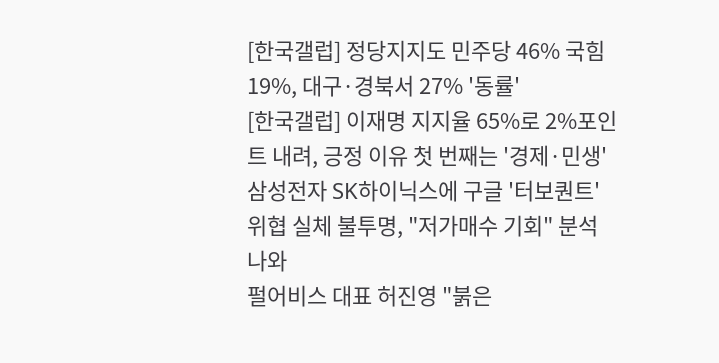[한국갤럽] 정당지지도 민주당 46% 국힘 19%, 대구·경북서 27% '동률'
[한국갤럽] 이재명 지지율 65%로 2%포인트 내려, 긍정 이유 첫 번째는 '경제·민생'
삼성전자 SK하이닉스에 구글 '터보퀀트' 위협 실체 불투명, "저가매수 기회" 분석 나와
펄어비스 대표 허진영 "붉은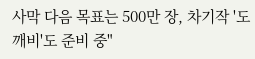사막 다음 목표는 500만 장, 차기작 '도깨비'도 준비 중"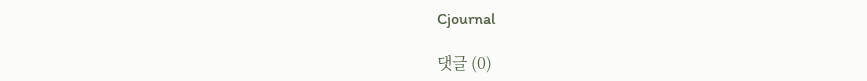Cjournal

댓글 (0)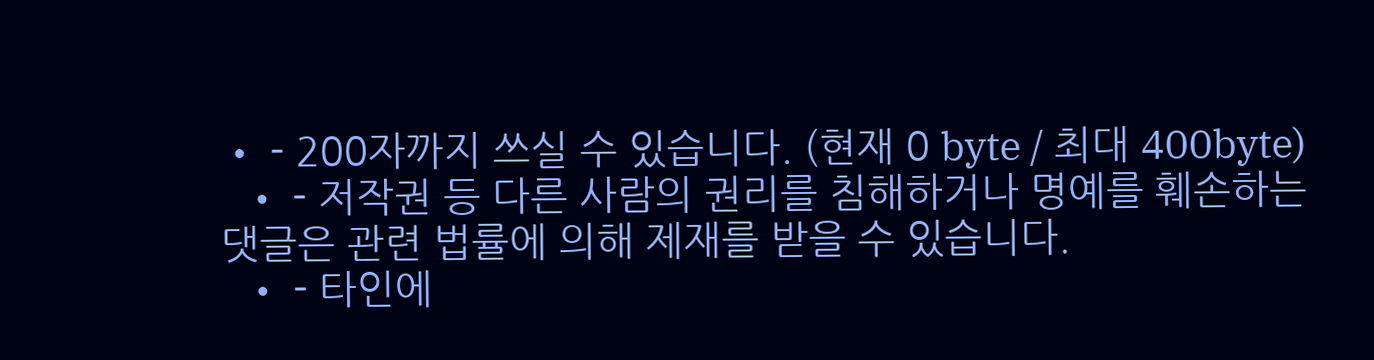• - 200자까지 쓰실 수 있습니다. (현재 0 byte / 최대 400byte)
  • - 저작권 등 다른 사람의 권리를 침해하거나 명예를 훼손하는 댓글은 관련 법률에 의해 제재를 받을 수 있습니다.
  • - 타인에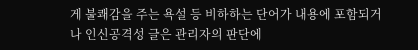게 불쾌감을 주는 욕설 등 비하하는 단어가 내용에 포함되거나 인신공격성 글은 관리자의 판단에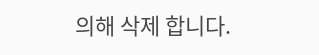의해 삭제 합니다.